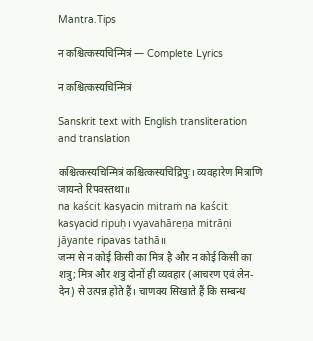Mantra.Tips

न कश्चित्कस्यचिन्मित्रं — Complete Lyrics

न कश्चित्कस्यचिन्मित्रं

Sanskrit text with English transliteration and translation

कश्चित्कस्यचिन्मित्रं कश्चित्कस्यचिद्रिपुः। व्यवहारेण मित्राणि जायन्ते रिपवस्तथा॥
na kaścit kasyacin mitraṁ na kaścit kasyacid ripuḥ। vyavahāreṇa mitrāṇi jāyante ripavas tathā॥
जन्म से न कोई किसी का मित्र है और न कोई किसी का शत्रु; मित्र और शत्रु दोनों ही व्यवहार (आचरण एवं लेन-देन) से उत्पन्न होते हैं। चाणक्य सिखाते हैं कि सम्बन्ध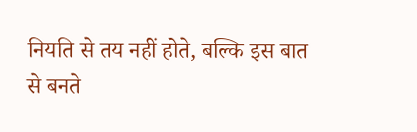नियति से तय नहीं होते, बल्कि इस बात से बनते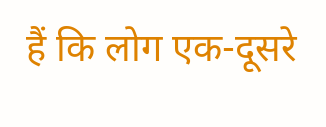हैं कि लोग एक-दूसरे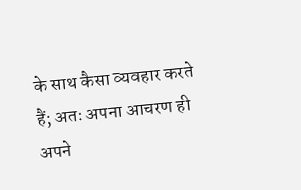के साथ कैसा व्यवहार करते हैं; अतः अपना आचरण ही अपने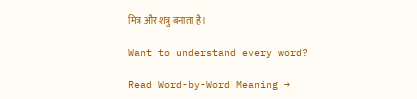मित्र और शत्रु बनाता है।

Want to understand every word?

Read Word-by-Word Meaning →